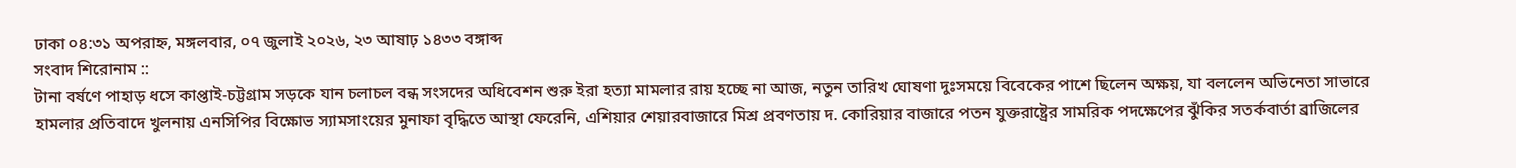ঢাকা ০৪:৩১ অপরাহ্ন, মঙ্গলবার, ০৭ জুলাই ২০২৬, ২৩ আষাঢ় ১৪৩৩ বঙ্গাব্দ
সংবাদ শিরোনাম ::
টানা বর্ষণে পাহাড় ধসে কাপ্তাই-চট্টগ্রাম সড়কে যান চলাচল বন্ধ সংসদের অধিবেশন শুরু ইরা হত্যা মামলার রায় হচ্ছে না আজ, নতুন তারিখ ঘোষণা দুঃসময়ে বিবেকের পাশে ছিলেন অক্ষয়, যা বললেন অভিনেতা সাভারে হামলার প্রতিবাদে খুলনায় এনসিপির বিক্ষোভ স্যামসাংয়ের মুনাফা বৃদ্ধিতে আস্থা ফেরেনি, এশিয়ার শেয়ারবাজারে মিশ্র প্রবণতায় দ. কোরিয়ার বাজারে পতন যুক্তরাষ্ট্রের সামরিক পদক্ষেপের ঝুঁকির সতর্কবার্তা ব্রাজিলের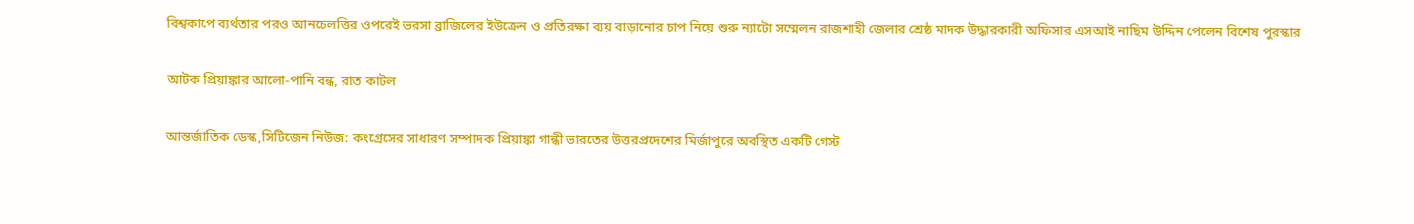বিশ্বকাপে ব্যর্থতার পরও আনচেলত্তির ওপরেই ভরসা ব্রাজিলের ইউক্রেন ও প্রতিরক্ষা ব্যয় বাড়ানোর চাপ নিয়ে শুরু ন্যাটো সম্মেলন রাজশাহী জেলার শ্রেষ্ঠ মাদক উদ্ধারকারী অফিসার এসআই নাছিম উদ্দিন পেলেন বিশেষ পুরস্কার

আটক প্রিয়াঙ্কার আলো-পানি বন্ধ, রাত কাটল

আন্তর্জাতিক ডেস্ক,সিটিজেন নিউজ: কংগ্রেসের সাধারণ সম্পাদক প্রিয়াঙ্কা গান্ধী ভারতের উত্তরপ্রদেশের মির্জাপুরে অবস্থিত একটি গেস্ট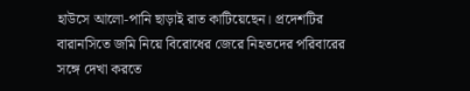হাউসে আলো-পানি ছাড়াই রাত কাটিয়েছেন। প্রদেশটির বারানসিতে জমি নিয়ে বিরোধের জেরে নিহতদের পরিবারের সঙ্গে দেখা করতে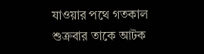যাওয়ার পথে গতকাল শুক্রবার তাকে আটক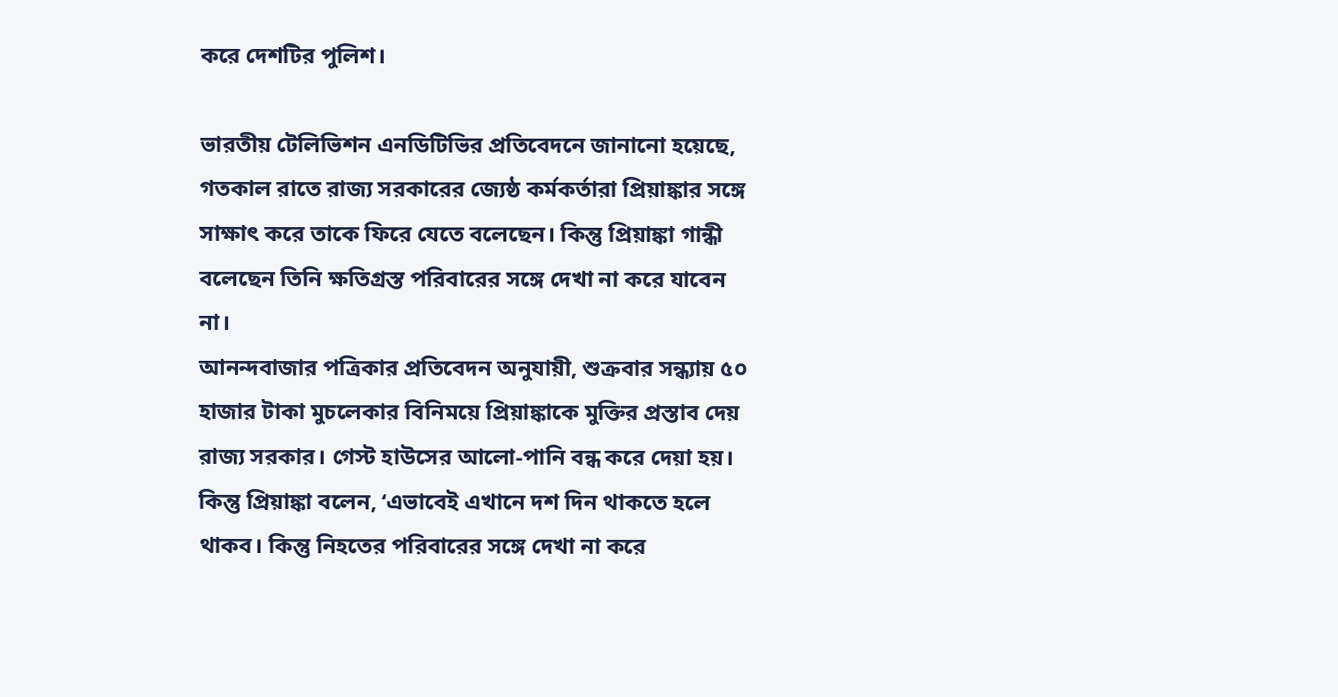করে দেশটির পুলিশ।

ভারতীয় টেলিভিশন এনডিটিভির প্রতিবেদনে জানানো হয়েছে, গতকাল রাতে রাজ্য সরকারের জ্যেষ্ঠ কর্মকর্তারা প্রিয়াঙ্কার সঙ্গে সাক্ষাৎ করে তাকে ফিরে যেতে বলেছেন। কিন্তু প্রিয়াঙ্কা গান্ধী বলেছেন তিনি ক্ষতিগ্রস্ত পরিবারের সঙ্গে দেখা না করে যাবেন না।
আনন্দবাজার পত্রিকার প্রতিবেদন অনুযায়ী, শুক্রবার সন্ধ্যায় ৫০ হাজার টাকা মুচলেকার বিনিময়ে প্রিয়াঙ্কাকে মুক্তির প্রস্তাব দেয় রাজ্য সরকার। গেস্ট হাউসের আলো-পানি বন্ধ করে দেয়া হয়। কিন্তু প্রিয়াঙ্কা বলেন, ‘এভাবেই এখানে দশ দিন থাকতে হলে থাকব। কিন্তু নিহতের পরিবারের সঙ্গে দেখা না করে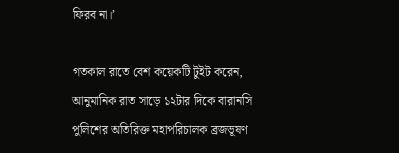ফিরব না।’

গতকাল রাতে বেশ কয়েকটি টুইট করেন, আনুমানিক রাত সাড়ে ১২টার দিকে বারানসি পুলিশের অতিরিক্ত মহাপরিচালক ব্রজভূষণ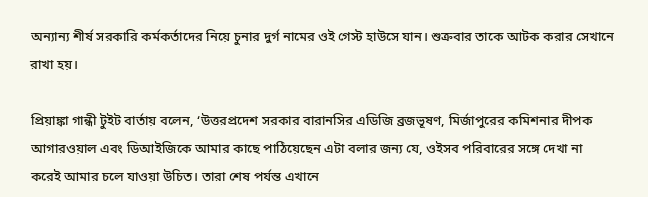অন্যান্য শীর্ষ সরকারি কর্মকর্তাদের নিয়ে চুনার দুর্গ নামের ওই গেস্ট হাউসে যান। শুক্রবার তাকে আটক করার সেখানে রাখা হয়।

প্রিয়াঙ্কা গান্ধী টুইট বার্তায় বলেন, ‘উত্তরপ্রদেশ সরকার বারানসির এডিজি ব্রজভূষণ, মির্জাপুরের কমিশনার দীপক আগারওয়াল এবং ডিআইজিকে আমার কাছে পাঠিয়েছেন এটা বলার জন্য যে, ওইসব পরিবারের সঙ্গে দেখা না করেই আমার চলে যাওয়া উচিত। তারা শেষ পর্যন্ত এখানে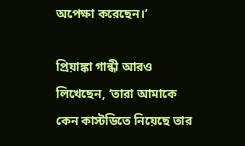অপেক্ষা করেছেন।’

প্রিয়াঙ্কা গান্ধী আরও লিখেছেন, ‘তারা আমাকে কেন কাস্টডিতে নিয়েছে তার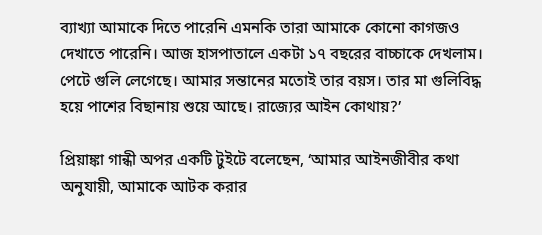ব্যাখ্যা আমাকে দিতে পারেনি এমনকি তারা আমাকে কোনো কাগজও দেখাতে পারেনি। আজ হাসপাতালে একটা ১৭ বছরের বাচ্চাকে দেখলাম। পেটে গুলি লেগেছে। আমার সন্তানের মতোই তার বয়স। তার মা গুলিবিদ্ধ হয়ে পাশের বিছানায় শুয়ে আছে। রাজ্যের আইন কোথায়?’

প্রিয়াঙ্কা গান্ধী অপর একটি টুইটে বলেছেন, ‘আমার আইনজীবীর কথা অনুযায়ী, আমাকে আটক করার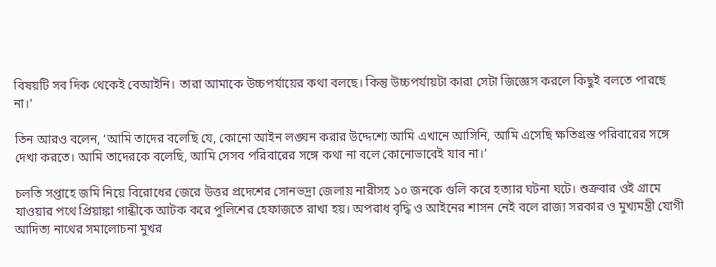বিষয়টি সব দিক থেকেই বেআইনি। তারা আমাকে উচ্চপর্যায়ের কথা বলছে। কিন্তু উচ্চপর্যায়টা কারা সেটা জিজ্ঞেস করলে কিছুই বলতে পারছে না।’

তিন আরও বলেন, ‘আমি তাদের বলেছি যে, কোনো আইন লঙ্ঘন করার উদ্দেশ্যে আমি এখানে আসিনি, আমি এসেছি ক্ষতিগ্রস্ত পরিবারের সঙ্গে দেখা করতে। আমি তাদেরকে বলেছি, আমি সেসব পরিবারের সঙ্গে কথা না বলে কোনোভাবেই যাব না।’

চলতি সপ্তাহে জমি নিয়ে বিরোধের জেরে উত্তর প্রদেশের সোনভদ্রা জেলায় নারীসহ ১০ জনকে গুলি করে হত্যার ঘটনা ঘটে। শুক্রবার ওই গ্রামে যাওয়ার পথে প্রিয়াঙ্কা গান্ধীকে আটক করে পুলিশের হেফাজতে রাখা হয়। অপরাধ বৃদ্ধি ও আইনের শাসন নেই বলে রাজ্য সরকার ও মুখ্যমন্ত্রী যোগী আদিত্য নাথের সমালোচনা মুখর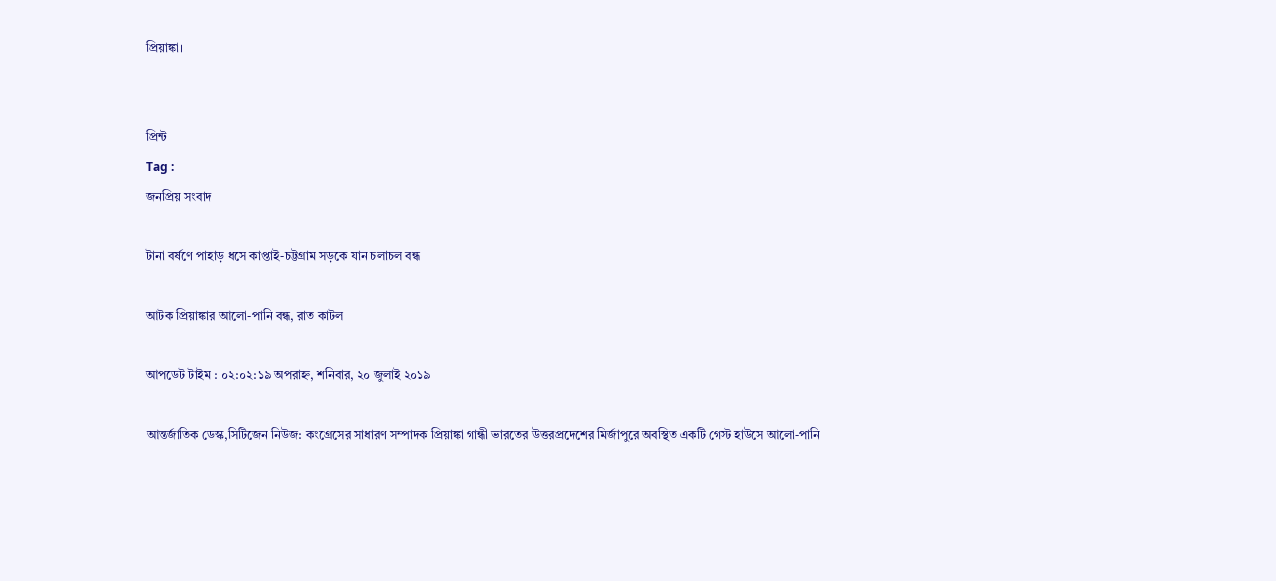প্রিয়াঙ্কা।


প্রিন্ট
Tag :
জনপ্রিয় সংবাদ

টানা বর্ষণে পাহাড় ধসে কাপ্তাই-চট্টগ্রাম সড়কে যান চলাচল বন্ধ

আটক প্রিয়াঙ্কার আলো-পানি বন্ধ, রাত কাটল

আপডেট টাইম : ০২:০২:১৯ অপরাহ্ন, শনিবার, ২০ জুলাই ২০১৯

আন্তর্জাতিক ডেস্ক,সিটিজেন নিউজ: কংগ্রেসের সাধারণ সম্পাদক প্রিয়াঙ্কা গান্ধী ভারতের উত্তরপ্রদেশের মির্জাপুরে অবস্থিত একটি গেস্ট হাউসে আলো-পানি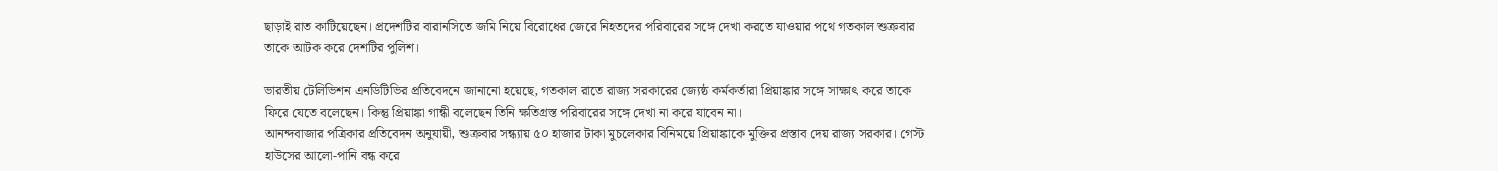ছাড়াই রাত কাটিয়েছেন। প্রদেশটির বারানসিতে জমি নিয়ে বিরোধের জেরে নিহতদের পরিবারের সঙ্গে দেখা করতে যাওয়ার পথে গতকাল শুক্রবার তাকে আটক করে দেশটির পুলিশ।

ভারতীয় টেলিভিশন এনডিটিভির প্রতিবেদনে জানানো হয়েছে, গতকাল রাতে রাজ্য সরকারের জ্যেষ্ঠ কর্মকর্তারা প্রিয়াঙ্কার সঙ্গে সাক্ষাৎ করে তাকে ফিরে যেতে বলেছেন। কিন্তু প্রিয়াঙ্কা গান্ধী বলেছেন তিনি ক্ষতিগ্রস্ত পরিবারের সঙ্গে দেখা না করে যাবেন না।
আনন্দবাজার পত্রিকার প্রতিবেদন অনুযায়ী, শুক্রবার সন্ধ্যায় ৫০ হাজার টাকা মুচলেকার বিনিময়ে প্রিয়াঙ্কাকে মুক্তির প্রস্তাব দেয় রাজ্য সরকার। গেস্ট হাউসের আলো-পানি বন্ধ করে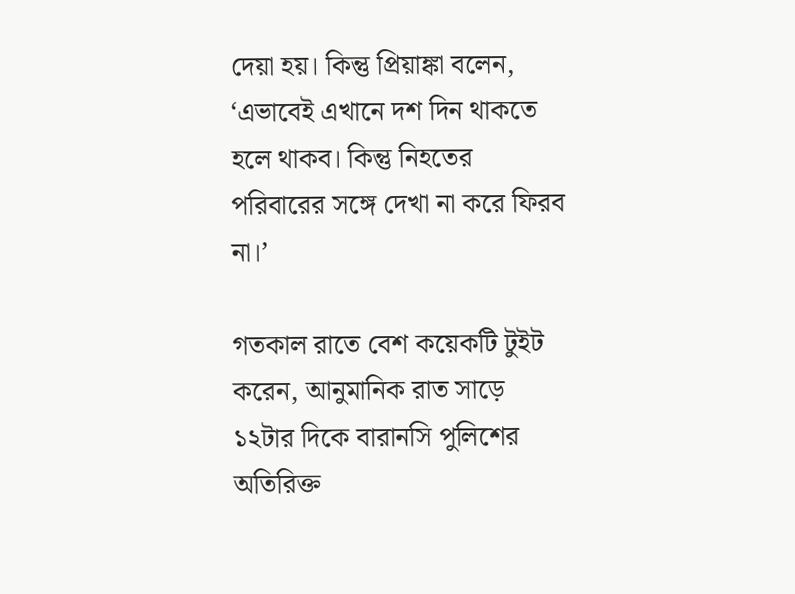দেয়া হয়। কিন্তু প্রিয়াঙ্কা বলেন, ‘এভাবেই এখানে দশ দিন থাকতে হলে থাকব। কিন্তু নিহতের পরিবারের সঙ্গে দেখা না করে ফিরব না।’

গতকাল রাতে বেশ কয়েকটি টুইট করেন, আনুমানিক রাত সাড়ে ১২টার দিকে বারানসি পুলিশের অতিরিক্ত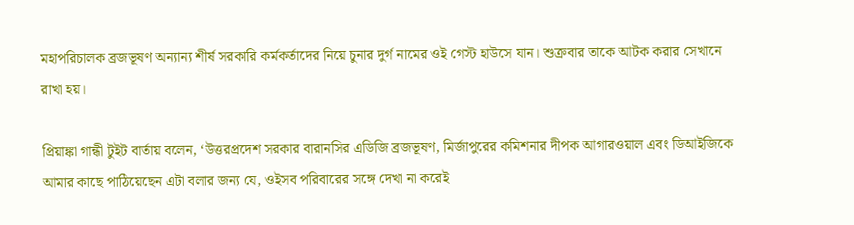মহাপরিচালক ব্রজভূষণ অন্যান্য শীর্ষ সরকারি কর্মকর্তাদের নিয়ে চুনার দুর্গ নামের ওই গেস্ট হাউসে যান। শুক্রবার তাকে আটক করার সেখানে রাখা হয়।

প্রিয়াঙ্কা গান্ধী টুইট বার্তায় বলেন, ‘উত্তরপ্রদেশ সরকার বারানসির এডিজি ব্রজভূষণ, মির্জাপুরের কমিশনার দীপক আগারওয়াল এবং ডিআইজিকে আমার কাছে পাঠিয়েছেন এটা বলার জন্য যে, ওইসব পরিবারের সঙ্গে দেখা না করেই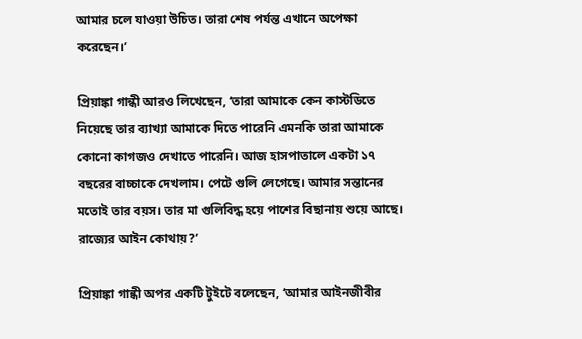আমার চলে যাওয়া উচিত। তারা শেষ পর্যন্ত এখানে অপেক্ষা করেছেন।’

প্রিয়াঙ্কা গান্ধী আরও লিখেছেন, ‘তারা আমাকে কেন কাস্টডিতে নিয়েছে তার ব্যাখ্যা আমাকে দিতে পারেনি এমনকি তারা আমাকে কোনো কাগজও দেখাতে পারেনি। আজ হাসপাতালে একটা ১৭ বছরের বাচ্চাকে দেখলাম। পেটে গুলি লেগেছে। আমার সন্তানের মতোই তার বয়স। তার মা গুলিবিদ্ধ হয়ে পাশের বিছানায় শুয়ে আছে। রাজ্যের আইন কোথায়?’

প্রিয়াঙ্কা গান্ধী অপর একটি টুইটে বলেছেন, ‘আমার আইনজীবীর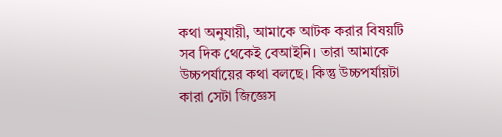কথা অনুযায়ী, আমাকে আটক করার বিষয়টি সব দিক থেকেই বেআইনি। তারা আমাকে উচ্চপর্যায়ের কথা বলছে। কিন্তু উচ্চপর্যায়টা কারা সেটা জিজ্ঞেস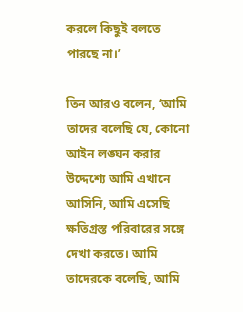করলে কিছুই বলতে পারছে না।’

তিন আরও বলেন, ‘আমি তাদের বলেছি যে, কোনো আইন লঙ্ঘন করার উদ্দেশ্যে আমি এখানে আসিনি, আমি এসেছি ক্ষতিগ্রস্ত পরিবারের সঙ্গে দেখা করতে। আমি তাদেরকে বলেছি, আমি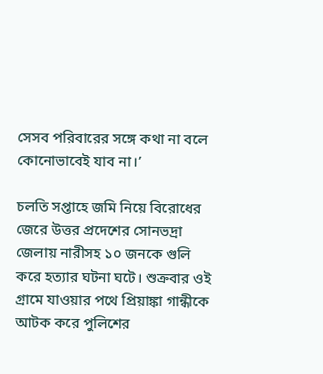সেসব পরিবারের সঙ্গে কথা না বলে কোনোভাবেই যাব না।’

চলতি সপ্তাহে জমি নিয়ে বিরোধের জেরে উত্তর প্রদেশের সোনভদ্রা জেলায় নারীসহ ১০ জনকে গুলি করে হত্যার ঘটনা ঘটে। শুক্রবার ওই গ্রামে যাওয়ার পথে প্রিয়াঙ্কা গান্ধীকে আটক করে পুলিশের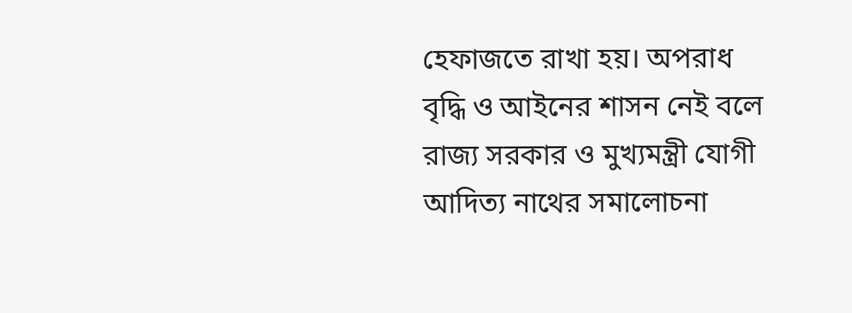হেফাজতে রাখা হয়। অপরাধ বৃদ্ধি ও আইনের শাসন নেই বলে রাজ্য সরকার ও মুখ্যমন্ত্রী যোগী আদিত্য নাথের সমালোচনা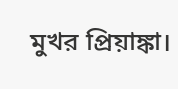মুখর প্রিয়াঙ্কা।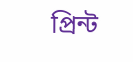প্রিন্ট